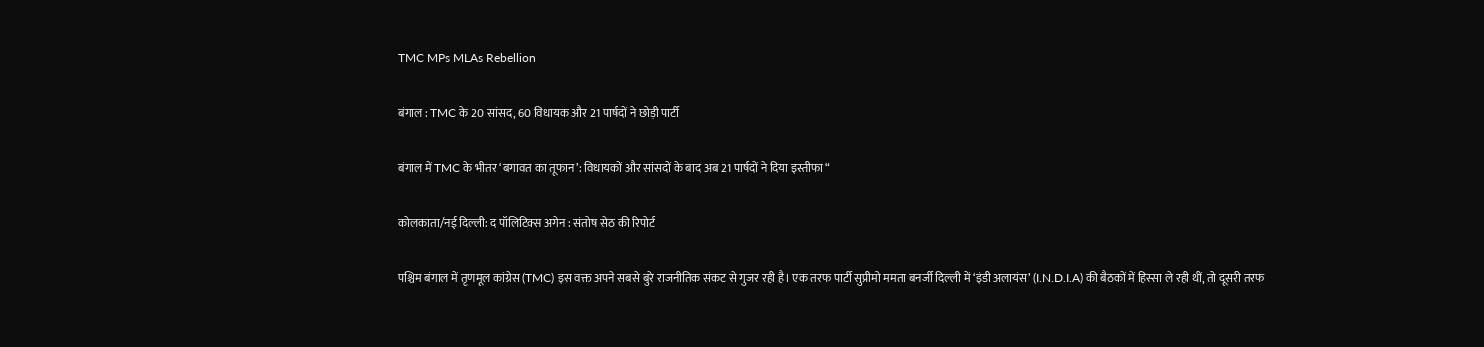TMC MPs MLAs Rebellion

बंगाल : TMC के 20 सांसद, 60 विधायक और 21 पार्षदों ने छोड़ी पार्टी

बंगाल में TMC के भीतर ‘बगावत का तूफान’: विधायकों और सांसदों के बाद अब 21 पार्षदों ने दिया इस्तीफा “

कोलकाता/नई दिल्ली: द पॉलिटिक्स अगेन : संतोष सेठ की रिपोर्ट

पश्चिम बंगाल में तृणमूल कांग्रेस (TMC) इस वक्त अपने सबसे बुरे राजनीतिक संकट से गुजर रही है। एक तरफ पार्टी सुप्रीमो ममता बनर्जी दिल्ली में ‘इंडी अलायंस’ (I.N.D.I.A) की बैठकों में हिस्सा ले रही थीं, तो दूसरी तरफ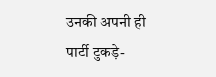उनकी अपनी ही पार्टी टुकड़े-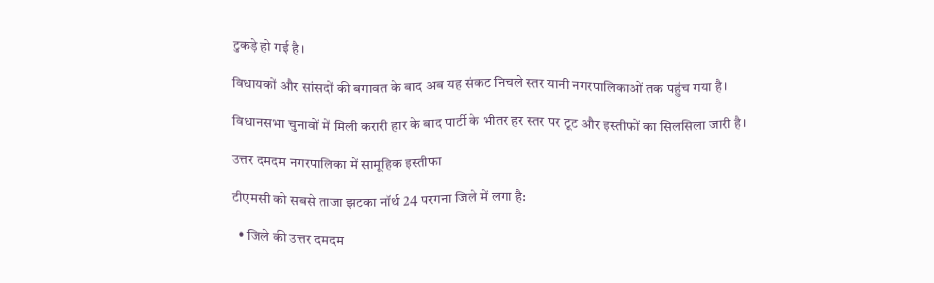टुकड़े हो गई है।

विधायकों और सांसदों की बगावत के बाद अब यह संकट निचले स्तर यानी नगरपालिकाओं तक पहुंच गया है।

विधानसभा चुनावों में मिली करारी हार के बाद पार्टी के भीतर हर स्तर पर टूट और इस्तीफों का सिलसिला जारी है।

उत्तर दमदम नगरपालिका में सामूहिक इस्तीफा

टीएमसी को सबसे ताजा झटका नॉर्थ 24 परगना जिले में लगा है:

  • जिले की उत्तर दमदम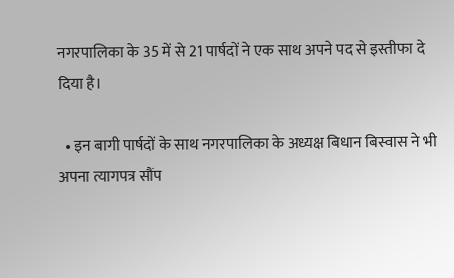नगरपालिका के 35 में से 21 पार्षदों ने एक साथ अपने पद से इस्तीफा दे दिया है।

  • इन बागी पार्षदों के साथ नगरपालिका के अध्यक्ष बिधान बिस्वास ने भी अपना त्यागपत्र सौंप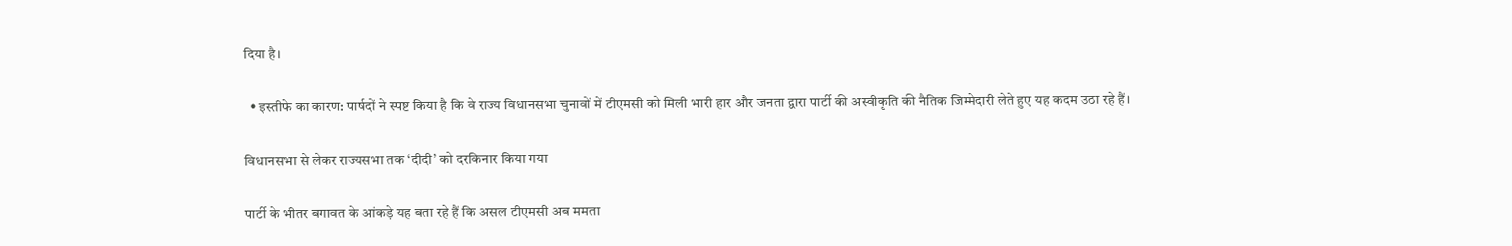दिया है।

  • इस्तीफे का कारण: पार्षदों ने स्पष्ट किया है कि वे राज्य विधानसभा चुनावों में टीएमसी को मिली भारी हार और जनता द्वारा पार्टी की अस्वीकृति की नैतिक जिम्मेदारी लेते हुए यह कदम उठा रहे हैं।

विधानसभा से लेकर राज्यसभा तक ‘दीदी’ को दरकिनार किया गया

पार्टी के भीतर बगावत के आंकड़े यह बता रहे हैं कि असल टीएमसी अब ममता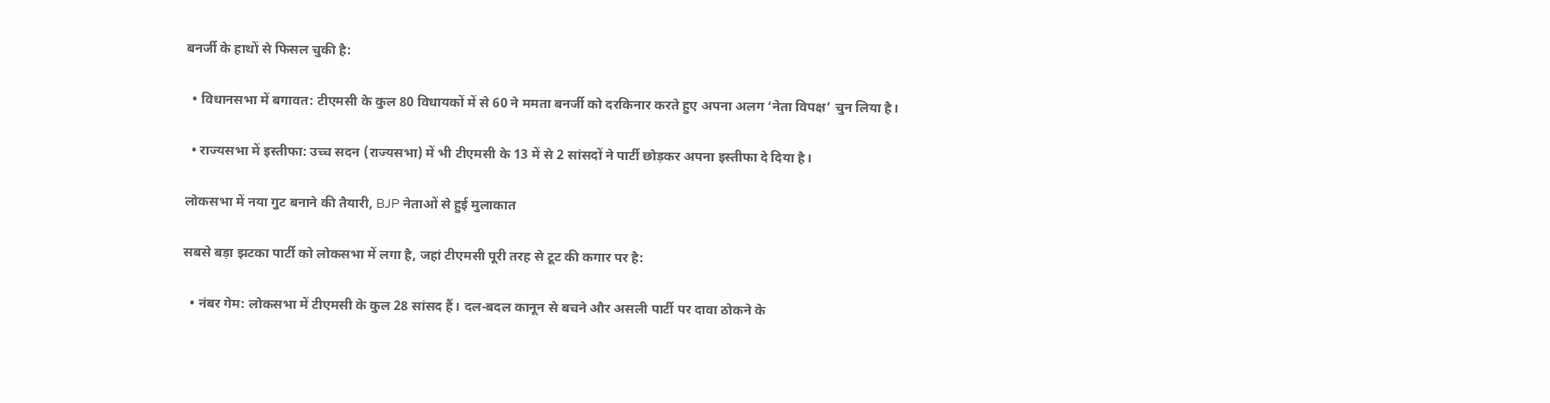बनर्जी के हाथों से फिसल चुकी है:

  • विधानसभा में बगावत: टीएमसी के कुल 80 विधायकों में से 60 ने ममता बनर्जी को दरकिनार करते हुए अपना अलग ‘नेता विपक्ष’ चुन लिया है।

  • राज्यसभा में इस्तीफा: उच्च सदन (राज्यसभा) में भी टीएमसी के 13 में से 2 सांसदों ने पार्टी छोड़कर अपना इस्तीफा दे दिया है।

लोकसभा में नया गुट बनाने की तैयारी, BJP नेताओं से हुई मुलाकात

सबसे बड़ा झटका पार्टी को लोकसभा में लगा है, जहां टीएमसी पूरी तरह से टूट की कगार पर है:

  • नंबर गेम: लोकसभा में टीएमसी के कुल 28 सांसद हैं। दल-बदल कानून से बचने और असली पार्टी पर दावा ठोकने के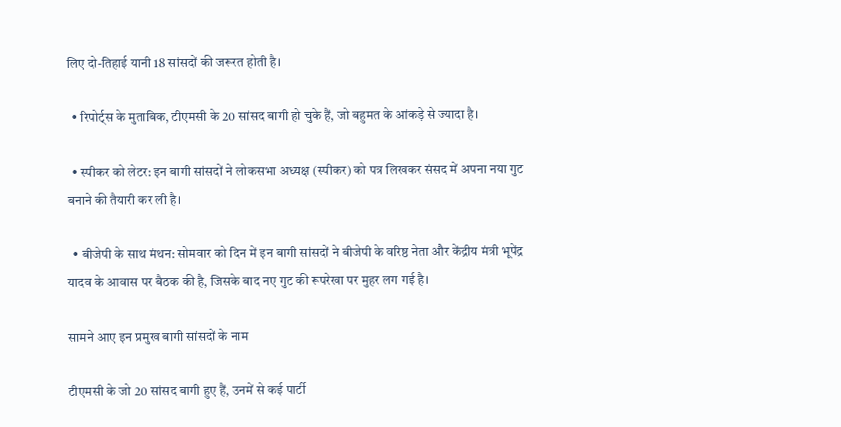लिए दो-तिहाई यानी 18 सांसदों की जरूरत होती है।

  • रिपोर्ट्स के मुताबिक, टीएमसी के 20 सांसद बागी हो चुके हैं, जो बहुमत के आंकड़े से ज्यादा है।

  • स्पीकर को लेटर: इन बागी सांसदों ने लोकसभा अध्यक्ष (स्पीकर) को पत्र लिखकर संसद में अपना नया गुट बनाने की तैयारी कर ली है।

  • बीजेपी के साथ मंथन: सोमवार को दिन में इन बागी सांसदों ने बीजेपी के वरिष्ठ नेता और केंद्रीय मंत्री भूपेंद्र यादव के आवास पर बैठक की है, जिसके बाद नए गुट की रूपरेखा पर मुहर लग गई है।

सामने आए इन प्रमुख बागी सांसदों के नाम

टीएमसी के जो 20 सांसद बागी हुए हैं, उनमें से कई पार्टी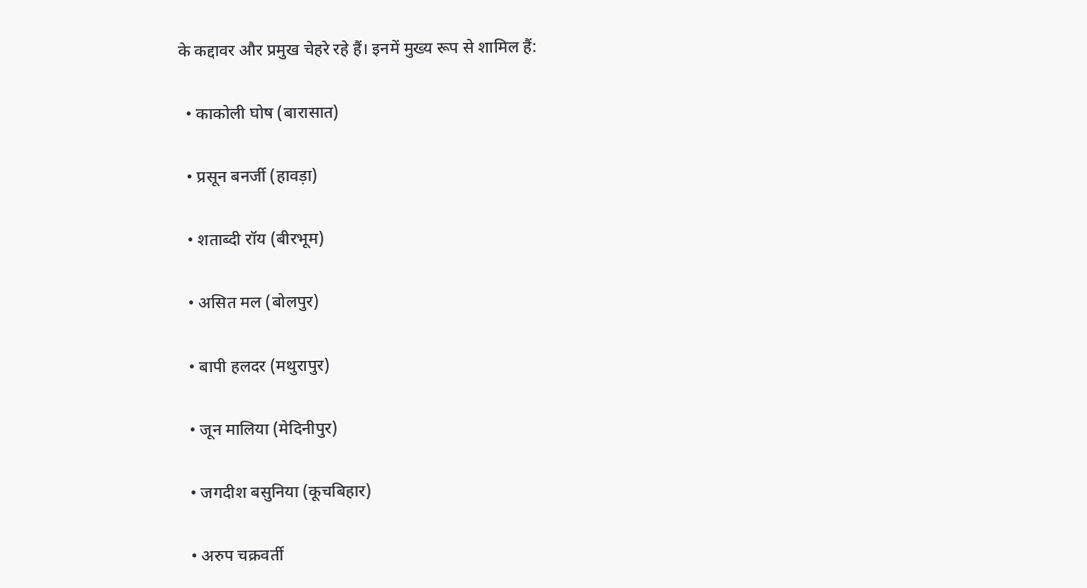के कद्दावर और प्रमुख चेहरे रहे हैं। इनमें मुख्य रूप से शामिल हैं:

  • काकोली घोष (बारासात)

  • प्रसून बनर्जी (हावड़ा)

  • शताब्दी रॉय (बीरभूम)

  • असित मल (बोलपुर)

  • बापी हलदर (मथुरापुर)

  • जून मालिया (मेदिनीपुर)

  • जगदीश बसुनिया (कूचबिहार)

  • अरुप चक्रवर्ती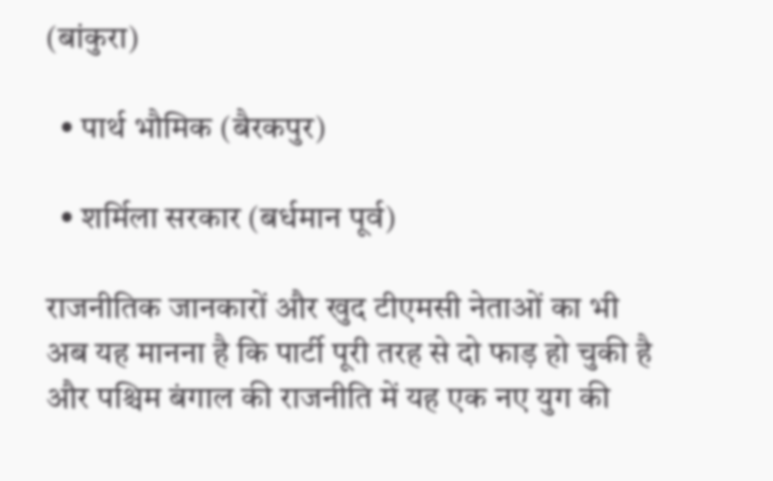(बांकुरा)

  • पार्थ भौमिक (बैरकपुर)

  • शर्मिला सरकार (बर्धमान पूर्व)

राजनीतिक जानकारों और खुद टीएमसी नेताओं का भी अब यह मानना है कि पार्टी पूरी तरह से दो फाड़ हो चुकी है और पश्चिम बंगाल की राजनीति में यह एक नए युग की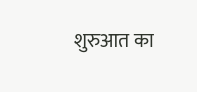शुरुआत का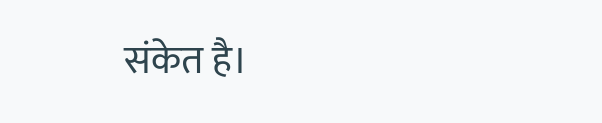संकेत है।